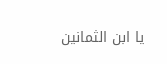يا ابن الثمانين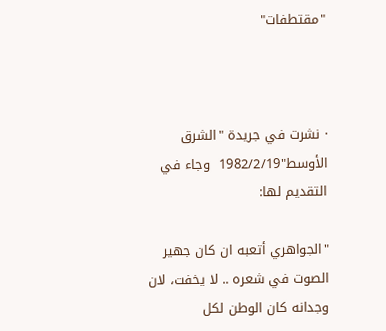"مقتطفات"



· نشرت في جريدة "الشرق الأوسط"1982/2/19  وجاء في التقديم لها:

"الجواهري أتعبه ان كان جهير الصوت في شعره .. لا يخفت، لان وجدانه كان الوطن لكل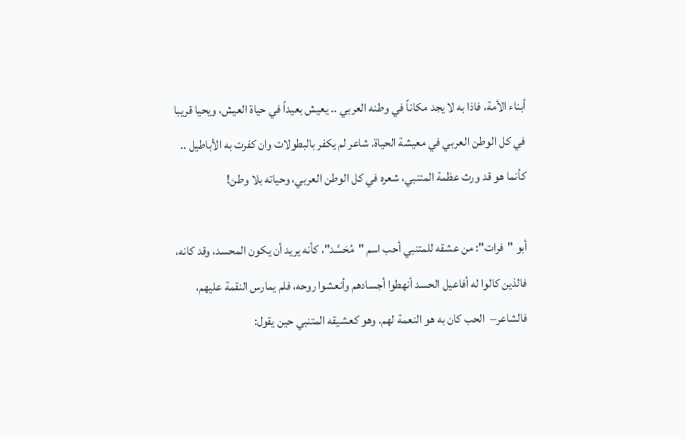أبناء الأمة، فاذا به لا يجد مكاناً في وطنه العربي .. يعيش بعيداً في حياة العيش، ويحيا قريبا في كل الوطن العربي في معيشة الحياة. شاعر لم يكفر بالبطولات وان كفرت به الأباطيل .. كأنما هو قد ورث عظمة المتنبي، شعره في كل الوطن العربي، وحياته بلا وطن!

أبو "فرات": من عشقه للمتنبي أحب اسم "مُحَسَّد"، كأنه يريد أن يكون المحسد، وقد كانه، فالذين كالوا له أفاعيل الحسد أنهطوا أجسادهم وأنعشوا روحه، فلم يمارس النقمة عليهم، فالشاعر–  الحب كان به هو النعمة لهم. وهو كعشيقه المتنبي حين يقول: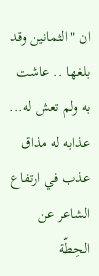ان "الثمانين وقد بلغها .. عاشت به ولم تعش له... عذابه له مذاق عذب في ارتفاع الشاعر عن الحِطّة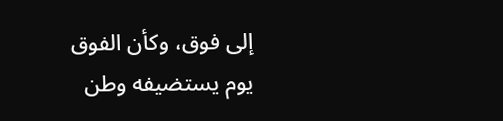إلى فوق، وكأن الفوق يوم يستضيفه وطن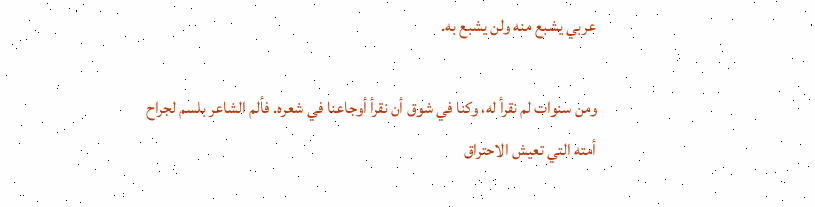عربي يشبع منه ولن يشبع به.

ومن سنوات لم نقرأ له، وكنا في شوق أن نقرأ أوجاعنا في شعره. فألم الشاعر بلسم لجراح أمته التي تعيش الاحتراق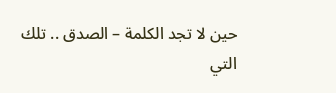حين لا تجد الكلمة – الصدق .. تلك التي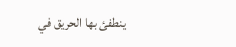ينطفئ بها الحريق في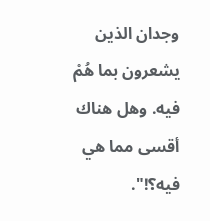وجدان الذين يشعرون بما هُمْ فيه. وهل هناك أقسى مما هي فيه؟!".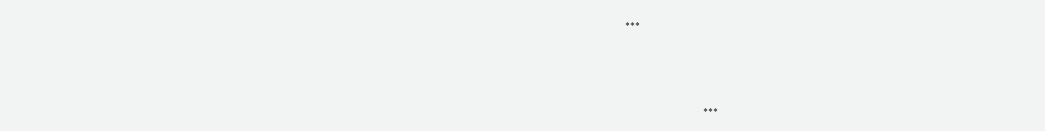***



                          ***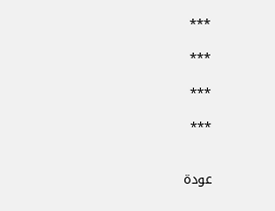***

***

***

***


عودة